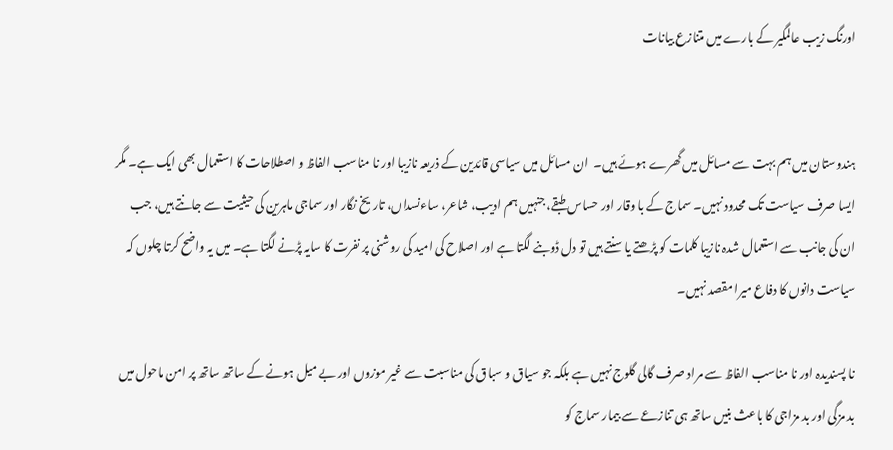اورنگ زیب عالمگیر کے بارے میں متنازع بیانات


ہندوستان میں ہم بہت سے مسائل میں گھرے ہوئے ہیں۔  ان مسائل میں سیاسی قائدین کے ذریعہ نازیبا اور نا مناسب الفاظ و اصطلاحات کا استعمال بھی ایک ہے۔ مگر ایسا صرف سیاست تک محدود نہیں۔ سماج کے با وقار اور حساس طبقے، جنہیں ہم ادیب، شاعر، ساءنسداں، تاریخ نگار اور سماجی ماہرین کی حیثیت سے جانتے ہیں، جب ان کی جانب سے استعمال شدہ نازیبا کلمات کو پڑھتے یا سنتے ہیں تو دل ڈوبنے لگتا ہے اور اصلاح کی امید کی روشنی پر نفرت کا سایہ پڑنے لگتا ہے۔ میں یہ واضح کرتا چلوں کہ سیاست دانوں کا دفاع میرا مقصد نہیں۔

نا پسندیدہ اور نا مناسب الفاظ سے مراد صرف گالی گلوج نہیں ہے بلکہ جو سیاق و سباق کی مناسبت سے غیر موزوں اور بے میل ہونے کے ساتھ ساتھ پر امن ماحول میں بد مزگی اور بد مزاجی کا باعث بنیں ساتھ ہی تنازعے سے بیمار سماج کو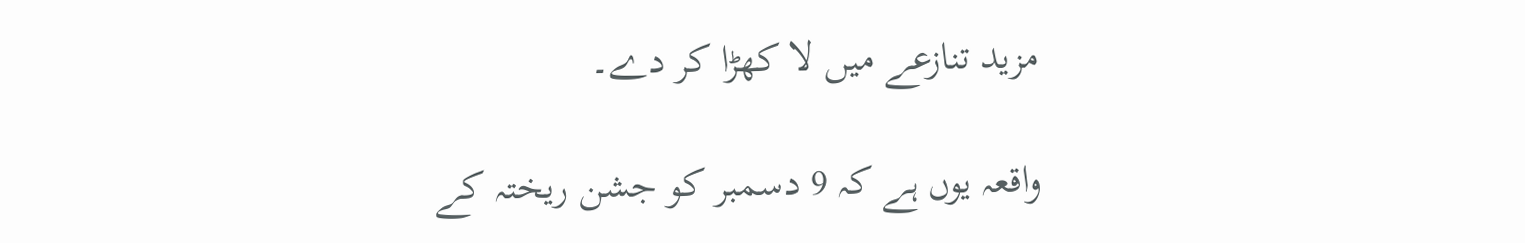مزید تنازعے میں لا کھڑا کر دے۔

واقعہ یوں ہے کہ 9 دسمبر کو جشن ریختہ کے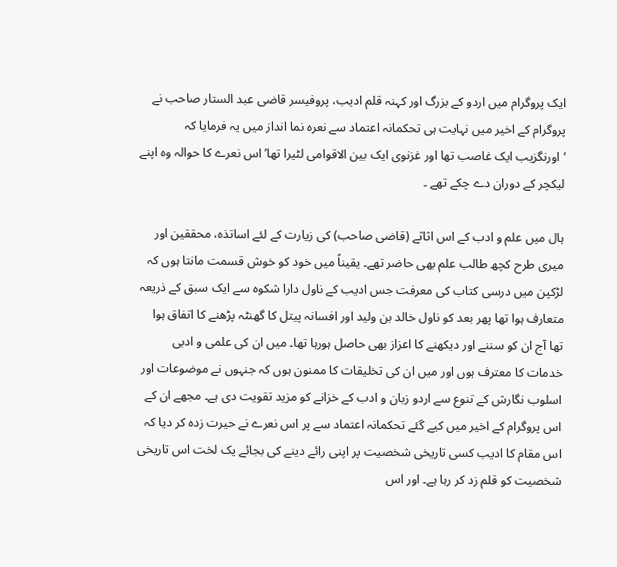ایک پروگرام میں اردو کے بزرگ اور کہنہ قلم ادیب، پروفیسر قاضی عبد الستار صاحب نے پروگرام کے اخیر میں نہایت ہی تحکمانہ اعتماد سے نعرہ نما انداز میں یہ فرمایا کہ ‘اورنگزیب ایک غاصب تھا اور غزنوی ایک بین الاقوامی لٹیرا تھا’ اس نعرے کا حوالہ وہ اپنے لیکچر کے دوران دے چکے تھے ۔

ہال میں علم و ادب کے اس اثاثے (قاضی صاحب) کی زیارت کے لئے اساتذہ، محققین اور میری طرح کچھ طالب علم بھی حاضر تھے۔ یقیناً میں خود کو خوش قسمت مانتا ہوں کہ لڑکپن میں درسی کتاب کی معرفت جس ادیب کے ناول دارا شکوہ سے ایک سبق کے ذریعہ متعارف ہوا تھا پھر بعد کو ناول خالد بن ولید اور افسانہ پیتل کا گھنٹہ پڑھنے کا اتفاق ہوا تھا آج ان کو سننے اور دیکھنے کا اعزاز بھی حاصل ہورہا تھا۔ میں ان کی علمی و ادبی خدمات کا معترف ہوں اور میں ان کی تخلیقات کا ممنون ہوں کہ جنہوں نے موضوعات اور اسلوب نگارش کے تنوع سے اردو زبان و ادب کے خزانے کو مزید تقویت دی ہے۔ مجھے ان کے اس پروگرام کے اخیر میں کیے گئے تحکمانہ اعتماد سے پر اس نعرے نے حیرت زدہ کر دیا کہ اس مقام کا ادیب کسی تاریخی شخصیت پر اپنی رائے دینے کی بجائے یک لخت اس تاریخی شخصیت کو قلم زد کر رہا ہے۔ اور اس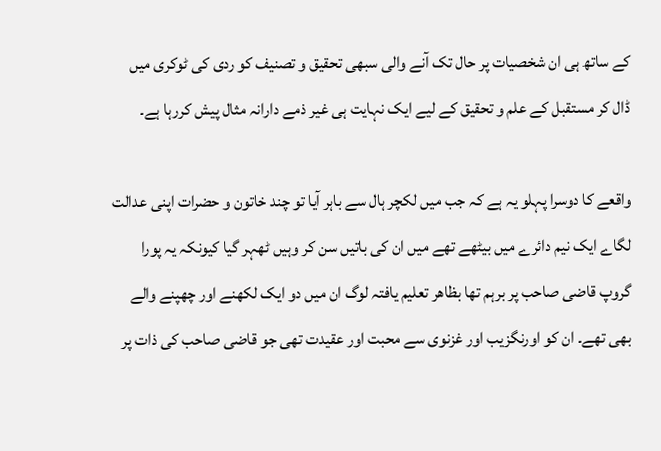کے ساتھ ہی ان شخصیات پر حال تک آنے والی سبھی تحقیق و تصنیف کو ردی کی ٹوکری میں ڈال کر مستقبل کے علم و تحقیق کے لیے ایک نہایت ہی غیر ذمے دارانہ مثال پیش کررہا ہے۔

واقعے کا دوسرا پہلو یہ ہے کہ جب میں لکچر ہال سے باہر آیا تو چند خاتون و حضرات اپنی عدالت لگاے ایک نیم دائرے میں بیٹھے تھے میں ان کی باتیں سن کر وہیں ٹھہر گیا کیونکہ یہ پورا گروپ قاضی صاحب پر برہم تھا بظاھر تعلیم یافتہ لوگ ان میں دو ایک لکھنے اور چھپنے والے بھی تھے۔ ان کو اورنگزیب اور غزنوی سے محبت اور عقیدت تھی جو قاضی صاحب کی ذات پر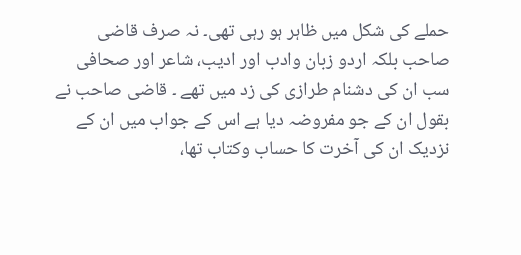حملے کی شکل میں ظاہر ہو رہی تھی۔ نہ صرف قاضی صاحب بلکہ اردو زبان وادب اور ادیب، شاعر اور صحافی سب ان کی دشنام طرازی کی زد میں تھے ۔ قاضی صاحب نے بقول ان کے جو مفروضہ دیا ہے اس کے جواب میں ان کے نزدیک ان کی آخرت کا حساب وکتاب تھا،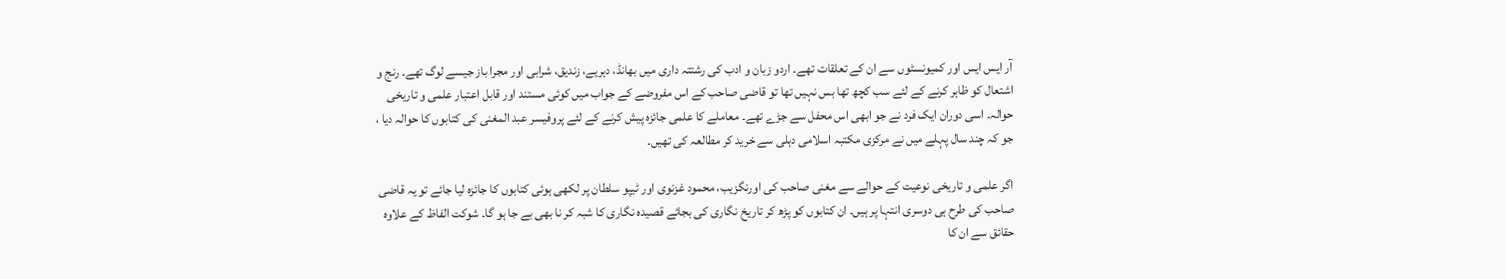آر ایس ایس اور کمیونسٹوں سے ان کے تعلقات تھے۔ اردو زبان و ادب کی رشتتہ داری میں بھانڈ، دہریے، زندیق، شرابی اور مجرا باز جیسے لوگ تھے۔ رنج و اشتعال کو ظاہر کرنے کے لئے سب کچھ تھا بس نہیں تھا تو قاضی صاحب کے اس مفروضے کے جواب میں کوئی مستند اور قابل اعتبار علمی و تاریخی حوالہ۔ اسی دوران ایک فرد نے جو ابھی اس محفل سے جڑے تھے۔ معاملے کا علمی جائزہ پیش کرنے کے لئے پروفیسر عبد المغنی کی کتابوں کا حوالہ دیا ، جو کہ چند سال پہلے میں نے مرکزی مکتبہ اسلامی دہلی سے خرید کر مطالعہ کی تھیں۔

اگر علمی و تاریخی نوعیت کے حوالے سے مغنی صاحب کی اورنگزیب، محمود غزنوی اور ٹیپو سلطان پر لکھی ہوئی کتابوں کا جائزہ لیا جائے تو یہ قاضی صاحب کی طرح ہی دوسری انتہا پر ہیں۔ ان کتابوں کو پڑھ کر تاریخ نگاری کی بجائے قصیدہ نگاری کا شبہ کر نا بھی بے جا ہو گا۔ شوکت الفاظ کے علاوہ حقائق سے ان کا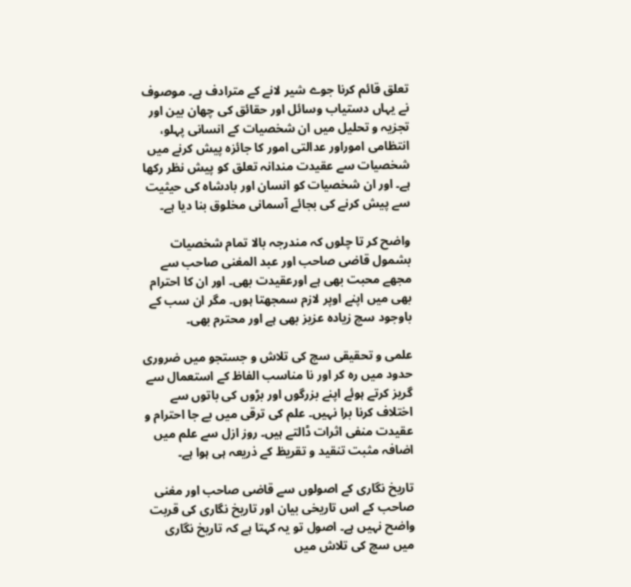تعلق قائم کرنا جوے شیر لانے کے مترادف ہے۔ موصوف نے یہاں دستیاب وسائل اور حقائق کی چھان بین اور تجزیہ و تحلیل میں ان شخصیات کے انسانی پہلو، انتظامی اموراور عدالتی امور کا جائزہ پیش کرنے میں شخصیات سے عقیدت مندانہ تعلق کو پیش نظر رکھا ہے۔ اور ان شخصیات کو انسان اور بادشاہ کی حیثیت سے پیش کرنے کی بجائے آسمانی مخلوق بنا دیا ہے۔

واضح کر تا چلوں کہ مندرجہ بالا تمام شخصیات بشمول قاضی صاحب اور عبد المغنی صاحب سے مجھے محبت بھی ہے اورعقیدت بھی۔ اور ان کا احترام بھی میں اپنے اوپر لازم سمجھتا ہوں۔ مگر ان سب کے باوجود سچ زیادہ عزیز بھی ہے اور محترم بھی۔

علمی و تحقیقی سچ کی تلاش و جستجو میں ضروری حدود میں رہ کر اور نا مناسب الفاظ کے استعمال سے گریز کرتے ہوئے اپنے بزرگوں اور بڑوں کی باتوں سے اختلاف کرنا برا نہیں۔ علم کی ترقی میں بے جا احترام و عقیدت منفی اثرات ڈالتے ہیں۔ روز ازل سے علم میں اضافہ مثبت تنقید و تقریظ کے ذریعہ ہی ہوا ہے۔

تاریخ نگاری کے اصولوں سے قاضی صاحب اور مغنی صاحب کے اس تاریخی بیان اور تاریخ نگاری کی قربت واضح نہیں ہے۔ اصول تو یہ کہتا ہے کہ تاریخ نگاری میں سچ کی تلاش میں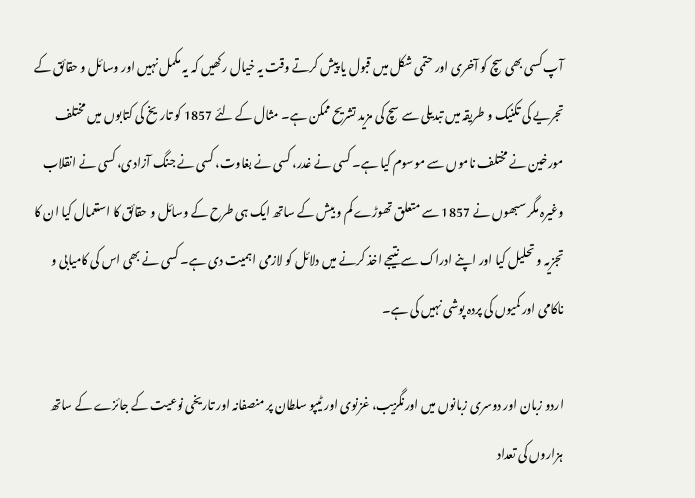آپ کسی بھی سچ کو آخری اور حتمی شکل میں قبول یا پیش کرتے وقت یہ خیال رکھیں کہ یہ مکمل نہیں اور وسائل و حقائق کے تجریے کی تکنیک و طریقہ میں تبدیلی سے سچ کی مزید تشریح ممکن ہے۔ مثال کے لئے 1857 کو تاریخ کی کتابوں میں مختلف مورخین نے مختلف ناموں سے موسوم کیا ہے۔ کسی نے غدر، کسی نے بغاوت، کسی نے جنگ آزادی، کسی نے انقلاب وغیرہ مگر سبھوں نے 1857 سے متعلق تھوڑے کم و بیش کے ساتھ ایک ہی طرح کے وسائل و حقائق کا استعمال کیا ان کا تجزیہ و تحلیل کیا اور اپنے ادراک سے نتیجے اخذ کرنے میں دلائل کو لازمی اہمیت دی ہے۔ کسی نے بھی اس کی کامیابی و ناکامی اور کمیوں کی پردہ پوشی نہیں کی ہے۔

اردو زبان اور دوسری زبانوں میں اورنگزیب، غزنوی اور ٹیپو سلطان پر منصفانہ اور تاریخی نوعیت کے جائزے کے ساتھ ہزاروں کی تعداد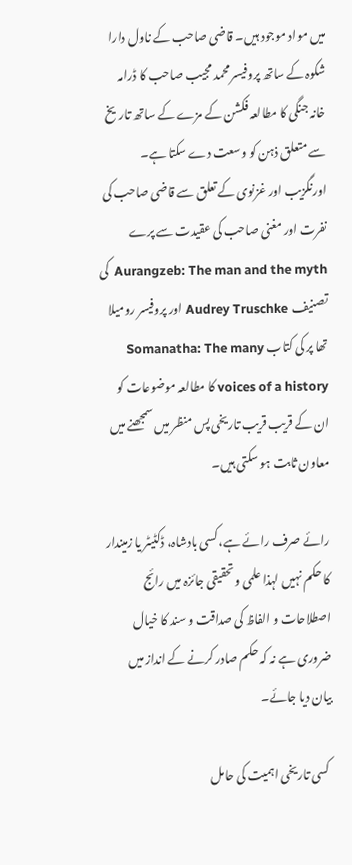میں مواد موجود ہیں۔ قاضی صاحب کے ناول دارا شکوہ کے ساتھ پروفیسر محمد مجیب صاحب کا ڈرامہ خانہ جنگی کا مطالعہ فکشن کے مزے کے ساتھ تاریخ سے متعلق ذہن کو وسعت دے سکتا ہے۔ اورنگزیب اور غزنوی کے تعلق سے قاضی صاحب کی نفرت اور مغنی صاحب کی عقیدت سے پرے  Aurangzeb: The man and the myth  کی تصنیف  Audrey Truschke اور پروفیسر رومیلا تھا پر کی کتاب Somanatha: The many voices of a history کا مطالعہ موضوعات کو ان کے قریب قریب تاریخی پس منظر میں سمجھنے میں معاون ثابت ہو سکتی ہیں۔

رائے صرف رائے ہے، کسی بادشاہ، ڈکٹیٹر یا زمیندار کا حکم نہیں لہذا علمی و تحقیقی جائزہ میں رائج اصطلاحات و الفاظ کی صداقت و سند کا خیال ضروری ہے نہ کہ حکم صادر کرنے کے انداز میں بیان دیا جائے۔

 کسی تاریخی اہمیت کی حامل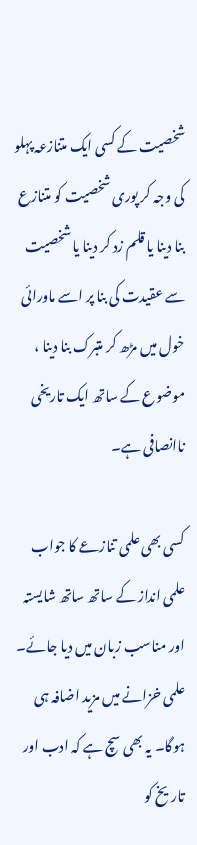شخصیت کے کسی ایک متنازعہ پہلو کی وجہ کر پوری شخصیت کو متنازع بنا دینا یا قلم زد کر دینا یا شخصیت سے عقیدت کی بنا پر اسے ماورائی خول میں مڑھ کر متبرک بنا دینا ، موضوع کے ساتھ ایک تاریخی ناانصافی ہے۔

کسی بھی علمی تنازعے کا جواب علمی انداز کے ساتھ ساتھ شایستہ اور مناسب زبان میں دیا جائے۔ علمی خزانے میں مزید اضافہ ہی ہوگا۔ یہ بھی سچ ہے کہ ادب اور تاریخ کو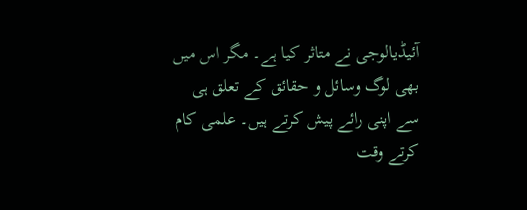آئیڈیالوجی نے متاثر کیا ہے۔ مگر اس میں بھی لوگ وسائل و حقائق کے تعلق ہی سے اپنی رائے پیش کرتے ہیں۔ علمی کام کرتے وقت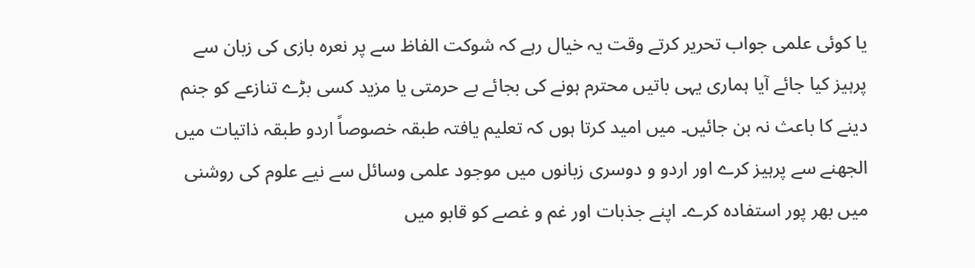یا کوئی علمی جواب تحریر کرتے وقت یہ خیال رہے کہ شوکت الفاظ سے پر نعرہ بازی کی زبان سے پرہیز کیا جائے آیا ہماری یہی باتیں محترم ہونے کی بجائے بے حرمتی یا مزید کسی بڑے تنازعے کو جنم دینے کا باعث نہ بن جائیں۔ میں امید کرتا ہوں کہ تعلیم یافتہ طبقہ خصوصاً اردو طبقہ ذاتیات میں الجھنے سے پرہیز کرے اور اردو و دوسری زبانوں میں موجود علمی وسائل سے نیے علوم کی روشنی میں بھر پور استفادہ کرے۔ اپنے جذبات اور غم و غصے کو قابو میں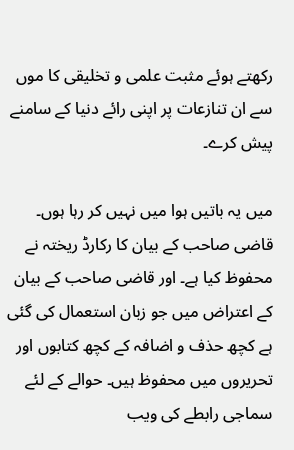رکھتے ہوئے مثبت علمی و تخلیقی کا موں سے ان تنازعات پر اپنی رائے دنیا کے سامنے پیش کرے۔

میں یہ باتیں ہوا میں نہیں کر رہا ہوں۔ قاضی صاحب کے بیان کا رکارڈ ریختہ نے محفوظ کیا ہے۔ اور قاضی صاحب کے بیان کے اعتراض میں جو زبان استعمال کی گئی ہے کچھ حذف و اضافہ کے کچھ کتابوں اور تحریروں میں محفوظ ہیں۔ حوالے کے لئے سماجی رابطے کی ویب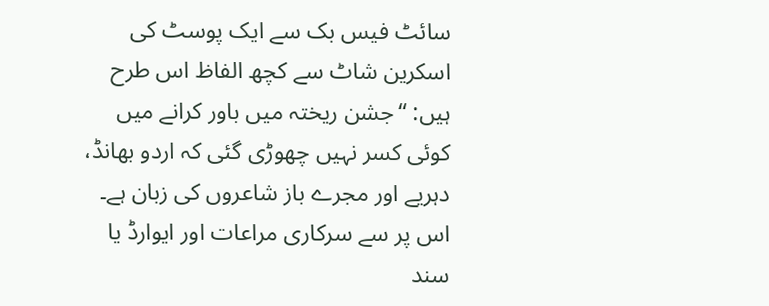سائٹ فیس بک سے ایک پوسٹ کی اسکرین شاٹ سے کچھ الفاظ اس طرح ہیں: “جشن ریختہ میں باور کرانے میں کوئی کسر نہیں چھوڑی گئی کہ اردو بھانڈ، دہریے اور مجرے باز شاعروں کی زبان ہے۔ اس پر سے سرکاری مراعات اور ایوارڈ یا سند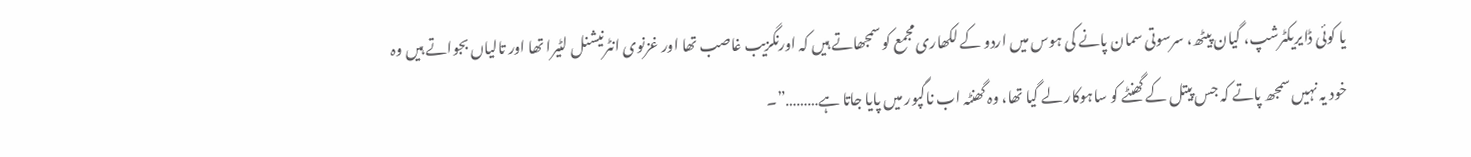یا کوئی ڈایریکٹرشپ، گیان پیٹھ، سرسوتی سمان پانے کی ہوس میں اردو کے لکھاری مجمع کو سمجھاتے ہیں کہ اورنگزیب غاصب تھا اور غزنوی انٹرنیشنل لٹیرا تھا اور تالیاں بجواتے ہیں وہ خود یہ نہیں سمجھ پاتے کہ جس پیتل کے گھنٹے کو ساہوکار لے گیا تھا، وہ گھنٹہ اب ناگپور میں پایا جاتا ہے………”۔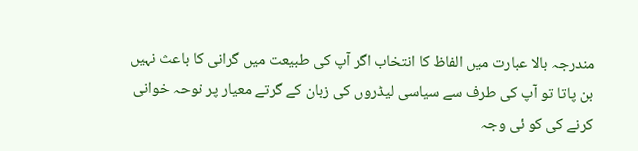مندرجہ بالا عبارت میں الفاظ کا انتخاب اگر آپ کی طبیعت میں گرانی کا باعث نہیں بن پاتا تو آپ کی طرف سے سیاسی لیڈروں کی زبان کے گرتے معیار پر نوحہ خوانی کرنے کی کو ئی وجہ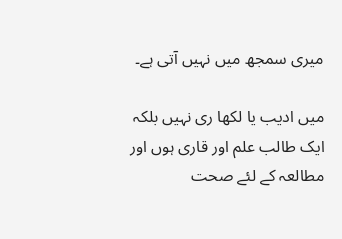میری سمجھ میں نہیں آتی ہے۔

میں ادیب یا لکھا ری نہیں بلکہ ایک طالب علم اور قاری ہوں اور مطالعہ کے لئے صحت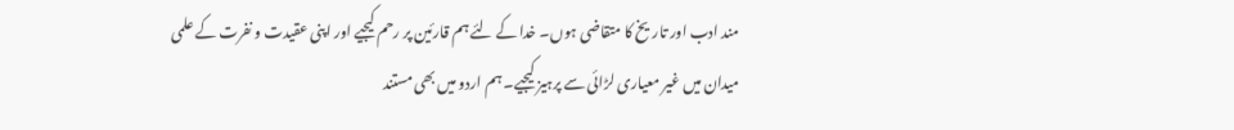مند ادب اور تاریخ کا متقاضی ہوں۔ خدا کے لئے ہم قارئین پر رحم کیجیے اور اپنی عقیدت و نفرت کے علمی میدان میں غیر معیاری لڑائی سے پرہیز کیجیے۔ ہم اردو میں بھی مستند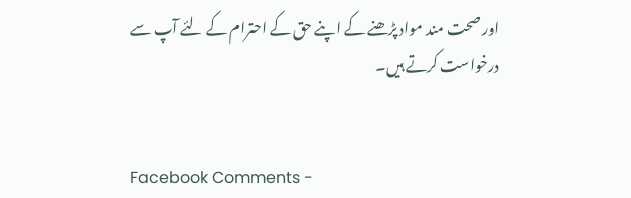اور صحت مند مواد پڑھنے کے اپنے حق کے احترام کے لئے آپ سے درخواست کرتے ہیں۔


Facebook Comments -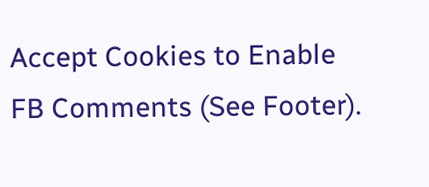Accept Cookies to Enable FB Comments (See Footer).